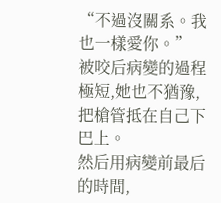“不過沒關系。我也一樣愛你。”
被咬后病變的過程極短,她也不猶豫,把槍管抵在自己下巴上。
然后用病變前最后的時間,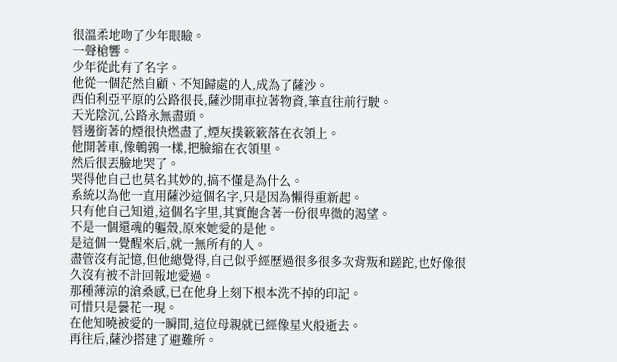很溫柔地吻了少年眼瞼。
一聲槍響。
少年從此有了名字。
他從一個茫然自顧、不知歸處的人,成為了薩沙。
西伯利亞平原的公路很長,薩沙開車拉著物資,筆直往前行駛。
天光陰沉,公路永無盡頭。
唇邊銜著的煙很快燃盡了,煙灰撲簌簌落在衣領上。
他開著車,像鵪鶉一樣,把臉縮在衣領里。
然后很丟臉地哭了。
哭得他自己也莫名其妙的,搞不懂是為什么。
系統以為他一直用薩沙這個名字,只是因為懶得重新起。
只有他自己知道,這個名字里,其實飽含著一份很卑微的渴望。
不是一個還魂的軀殼,原來她愛的是他。
是這個一覺醒來后,就一無所有的人。
盡管沒有記憶,但他總覺得,自己似乎經歷過很多很多次背叛和蹉跎,也好像很久沒有被不計回報地愛過。
那種薄涼的滄桑感,已在他身上刻下根本洗不掉的印記。
可惜只是曇花一現。
在他知曉被愛的一瞬間,這位母親就已經像星火般逝去。
再往后,薩沙搭建了避難所。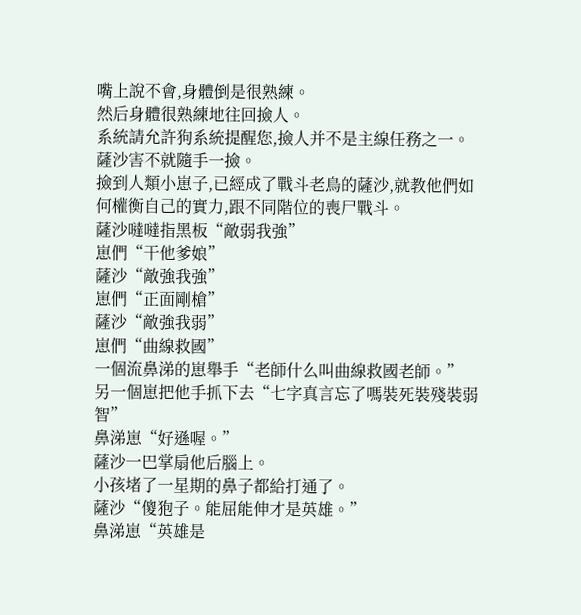嘴上說不會,身體倒是很熟練。
然后身體很熟練地往回撿人。
系統請允許狗系統提醒您,撿人并不是主線任務之一。
薩沙害不就隨手一撿。
撿到人類小崽子,已經成了戰斗老鳥的薩沙,就教他們如何權衡自己的實力,跟不同階位的喪尸戰斗。
薩沙噠噠指黑板“敵弱我強”
崽們“干他爹娘”
薩沙“敵強我強”
崽們“正面剛槍”
薩沙“敵強我弱”
崽們“曲線救國”
一個流鼻涕的崽舉手“老師什么叫曲線救國老師。”
另一個崽把他手抓下去“七字真言忘了嗎裝死裝殘裝弱智”
鼻涕崽“好遜喔。”
薩沙一巴掌扇他后腦上。
小孩堵了一星期的鼻子都給打通了。
薩沙“傻狍子。能屈能伸才是英雄。”
鼻涕崽“英雄是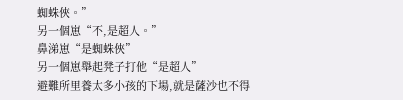蜘蛛俠。”
另一個崽“不,是超人。”
鼻涕崽“是蜘蛛俠”
另一個崽舉起凳子打他“是超人”
避難所里養太多小孩的下場,就是薩沙也不得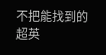不把能找到的超英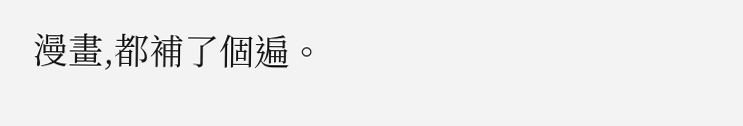漫畫,都補了個遍。